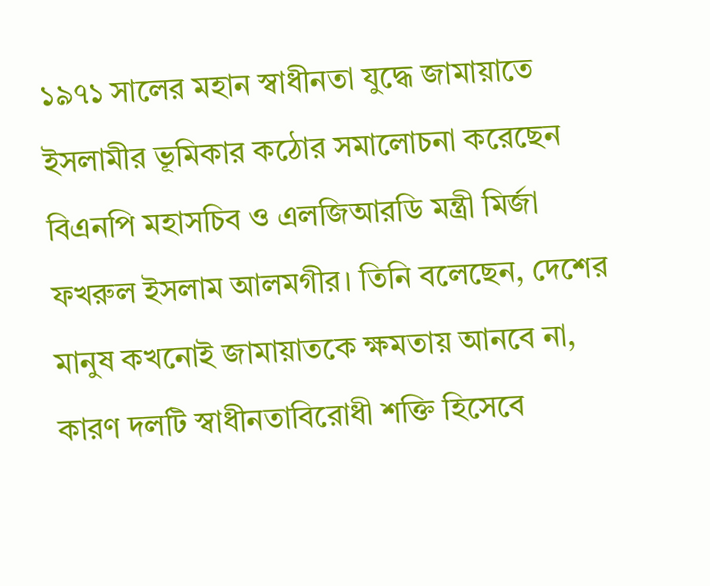১৯৭১ সালের মহান স্বাধীনতা যুদ্ধে জামায়াতে ইসলামীর ভূমিকার কঠোর সমালোচনা করেছেন বিএনপি মহাসচিব ও এলজিআরডি মন্ত্রী মির্জা ফখরুল ইসলাম আলমগীর। তিনি বলেছেন, দেশের মানুষ কখনোই জামায়াতকে ক্ষমতায় আনবে না, কারণ দলটি স্বাধীনতাবিরোধী শক্তি হিসেবে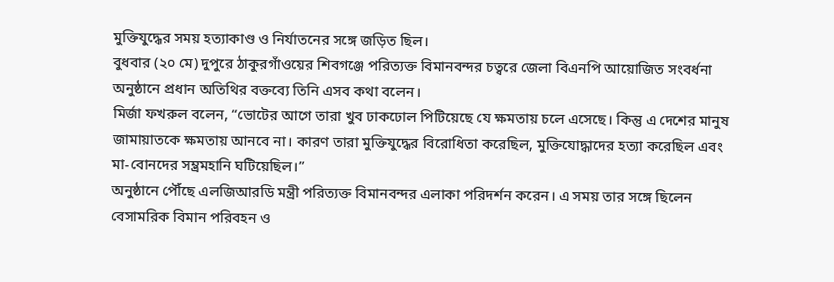মুক্তিযুদ্ধের সময় হত্যাকাণ্ড ও নির্যাতনের সঙ্গে জড়িত ছিল।
বুধবার (২০ মে) দুপুরে ঠাকুরগাঁওয়ের শিবগঞ্জে পরিত্যক্ত বিমানবন্দর চত্বরে জেলা বিএনপি আয়োজিত সংবর্ধনা অনুষ্ঠানে প্রধান অতিথির বক্তব্যে তিনি এসব কথা বলেন।
মির্জা ফখরুল বলেন, “ভোটের আগে তারা খুব ঢাকঢোল পিটিয়েছে যে ক্ষমতায় চলে এসেছে। কিন্তু এ দেশের মানুষ জামায়াতকে ক্ষমতায় আনবে না। কারণ তারা মুক্তিযুদ্ধের বিরোধিতা করেছিল, মুক্তিযোদ্ধাদের হত্যা করেছিল এবং মা-বোনদের সম্ভ্রমহানি ঘটিয়েছিল।”
অনুষ্ঠানে পৌঁছে এলজিআরডি মন্ত্রী পরিত্যক্ত বিমানবন্দর এলাকা পরিদর্শন করেন। এ সময় তার সঙ্গে ছিলেন বেসামরিক বিমান পরিবহন ও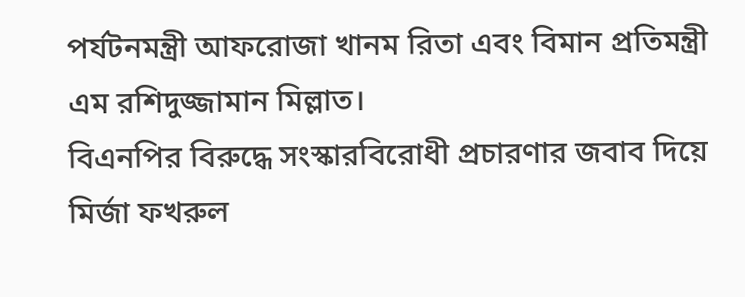পর্যটনমন্ত্রী আফরোজা খানম রিতা এবং বিমান প্রতিমন্ত্রী এম রশিদুজ্জামান মিল্লাত।
বিএনপির বিরুদ্ধে সংস্কারবিরোধী প্রচারণার জবাব দিয়ে মির্জা ফখরুল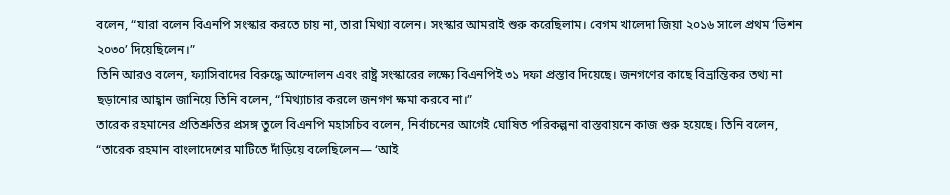বলেন, “যারা বলেন বিএনপি সংস্কার করতে চায় না, তারা মিথ্যা বলেন। সংস্কার আমরাই শুরু করেছিলাম। বেগম খালেদা জিয়া ২০১৬ সালে প্রথম ‘ভিশন ২০৩০’ দিয়েছিলেন।”
তিনি আরও বলেন, ফ্যাসিবাদের বিরুদ্ধে আন্দোলন এবং রাষ্ট্র সংস্কারের লক্ষ্যে বিএনপিই ৩১ দফা প্রস্তাব দিয়েছে। জনগণের কাছে বিভ্রান্তিকর তথ্য না ছড়ানোর আহ্বান জানিয়ে তিনি বলেন, “মিথ্যাচার করলে জনগণ ক্ষমা করবে না।”
তারেক রহমানের প্রতিশ্রুতির প্রসঙ্গ তুলে বিএনপি মহাসচিব বলেন, নির্বাচনের আগেই ঘোষিত পরিকল্পনা বাস্তবায়নে কাজ শুরু হয়েছে। তিনি বলেন, “তারেক রহমান বাংলাদেশের মাটিতে দাঁড়িয়ে বলেছিলেন— ‘আই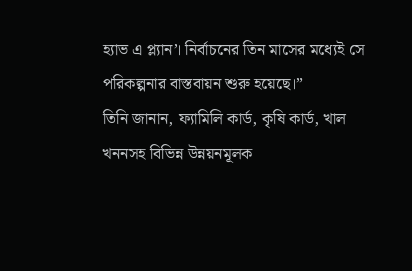হ্যাভ এ প্ল্যান’। নির্বাচনের তিন মাসের মধ্যেই সে পরিকল্পনার বাস্তবায়ন শুরু হয়েছে।”
তিনি জানান, ফ্যামিলি কার্ড, কৃষি কার্ড, খাল খননসহ বিভিন্ন উন্নয়নমূলক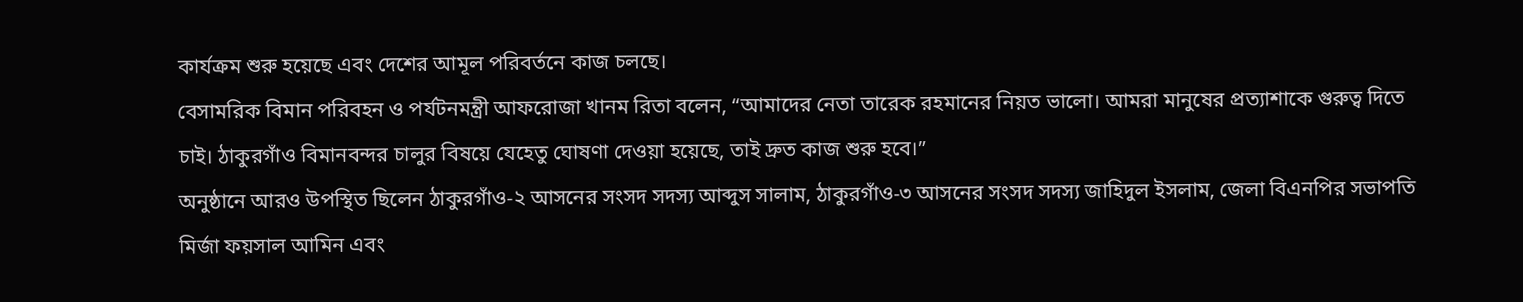কার্যক্রম শুরু হয়েছে এবং দেশের আমূল পরিবর্তনে কাজ চলছে।
বেসামরিক বিমান পরিবহন ও পর্যটনমন্ত্রী আফরোজা খানম রিতা বলেন, “আমাদের নেতা তারেক রহমানের নিয়ত ভালো। আমরা মানুষের প্রত্যাশাকে গুরুত্ব দিতে চাই। ঠাকুরগাঁও বিমানবন্দর চালুর বিষয়ে যেহেতু ঘোষণা দেওয়া হয়েছে, তাই দ্রুত কাজ শুরু হবে।”
অনুষ্ঠানে আরও উপস্থিত ছিলেন ঠাকুরগাঁও-২ আসনের সংসদ সদস্য আব্দুস সালাম, ঠাকুরগাঁও-৩ আসনের সংসদ সদস্য জাহিদুল ইসলাম, জেলা বিএনপির সভাপতি মির্জা ফয়সাল আমিন এবং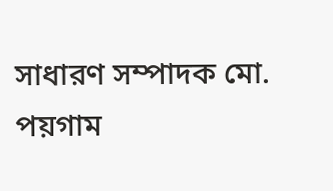সাধারণ সম্পাদক মো. পয়গাম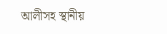আলীসহ স্থানীয়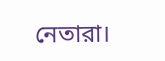নেতারা।